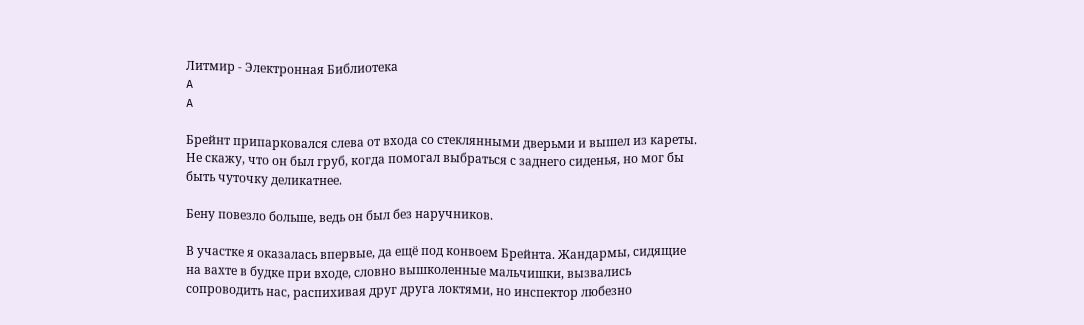Литмир - Электронная Библиотека
A
A

Брейнт припарковался слева от входа со стеклянными дверьми и вышел из кареты. Не скажу, что он был груб, когда помогал выбраться с заднего сиденья, но мог бы быть чуточку деликатнее.

Бену повезло больше, ведь он был без наручников.

В участке я оказалась впервые, да ещё под конвоем Брейнта. Жандармы, сидящие на вахте в будке при входе, словно вышколенные мальчишки, вызвались сопроводить нас, распихивая друг друга локтями, но инспектор любезно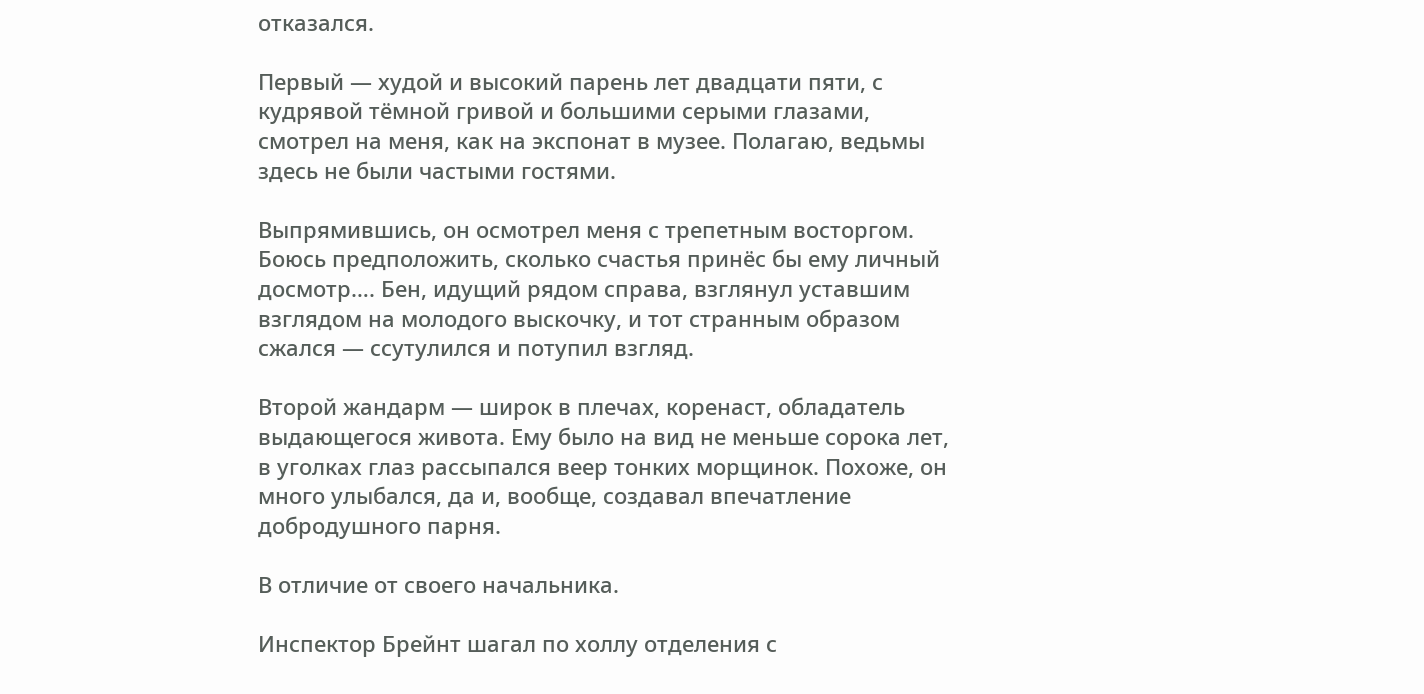отказался.

Первый — худой и высокий парень лет двадцати пяти, с кудрявой тёмной гривой и большими серыми глазами, смотрел на меня, как на экспонат в музее. Полагаю, ведьмы здесь не были частыми гостями.

Выпрямившись, он осмотрел меня с трепетным восторгом. Боюсь предположить, сколько счастья принёс бы ему личный досмотр…. Бен, идущий рядом справа, взглянул уставшим взглядом на молодого выскочку, и тот странным образом сжался — ссутулился и потупил взгляд.

Второй жандарм — широк в плечах, коренаст, обладатель выдающегося живота. Ему было на вид не меньше сорока лет, в уголках глаз рассыпался веер тонких морщинок. Похоже, он много улыбался, да и, вообще, создавал впечатление добродушного парня.

В отличие от своего начальника.

Инспектор Брейнт шагал по холлу отделения с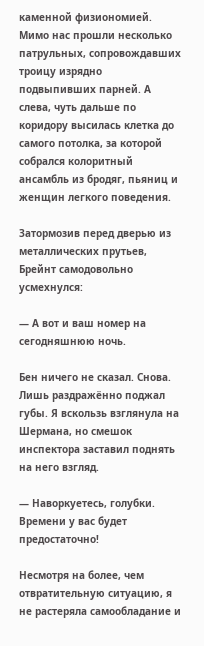каменной физиономией. Мимо нас прошли несколько патрульных, сопровождавших троицу изрядно подвыпивших парней. А слева, чуть дальше по коридору высилась клетка до самого потолка, за которой собрался колоритный ансамбль из бродяг, пьяниц и женщин легкого поведения.

Затормозив перед дверью из металлических прутьев, Брейнт самодовольно усмехнулся:

— А вот и ваш номер на сегодняшнюю ночь.

Бен ничего не сказал. Снова. Лишь раздражённо поджал губы. Я вскользь взглянула на Шермана, но смешок инспектора заставил поднять на него взгляд.

— Наворкуетесь, голубки. Времени у вас будет предостаточно!

Несмотря на более, чем отвратительную ситуацию, я не растеряла самообладание и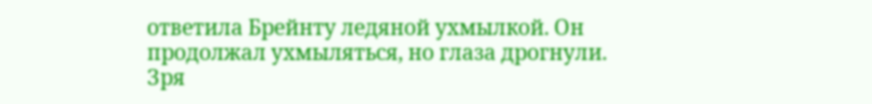ответила Брейнту ледяной ухмылкой. Он продолжал ухмыляться, но глаза дрогнули. Зря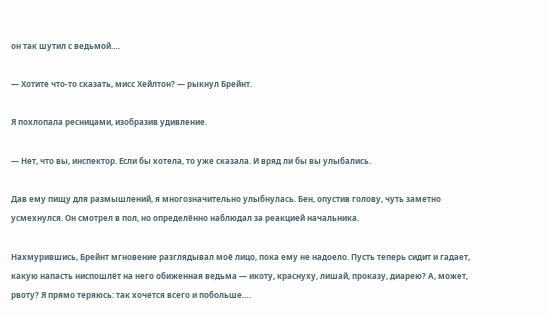он так шутил с ведьмой….

— Хотите что-то сказать, мисс Хейлтон? — рыкнул Брейнт.

Я похлопала ресницами, изобразив удивление.

— Нет, что вы, инспектор. Если бы хотела, то уже сказала. И вряд ли бы вы улыбались.

Дав ему пищу для размышлений, я многозначительно улыбнулась. Бен, опустив голову, чуть заметно усмехнулся. Он смотрел в пол, но определённо наблюдал за реакцией начальника.

Нахмурившись, Брейнт мгновение разглядывал моё лицо, пока ему не надоело. Пусть теперь сидит и гадает, какую напасть ниспошлёт на него обиженная ведьма — икоту, краснуху, лишай, проказу, диарею? А, может, рвоту? Я прямо теряюсь: так хочется всего и побольше….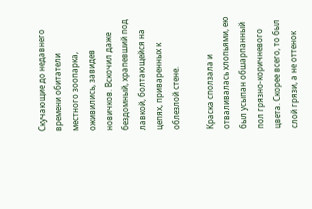Скучающие до недавнего времени обитатели местного зоопарка, оживились, завидев новичков. Вскочил даже бездомный, храпевший под лавкой, болтающейся на цепях, приваренных к облезлой стене.

Краска сползала и отваливалась хлопьями, ею был усыпан обшарпанный пол грязно-коричневого цвета. Скорее всего, то был слой грязи, а не оттенок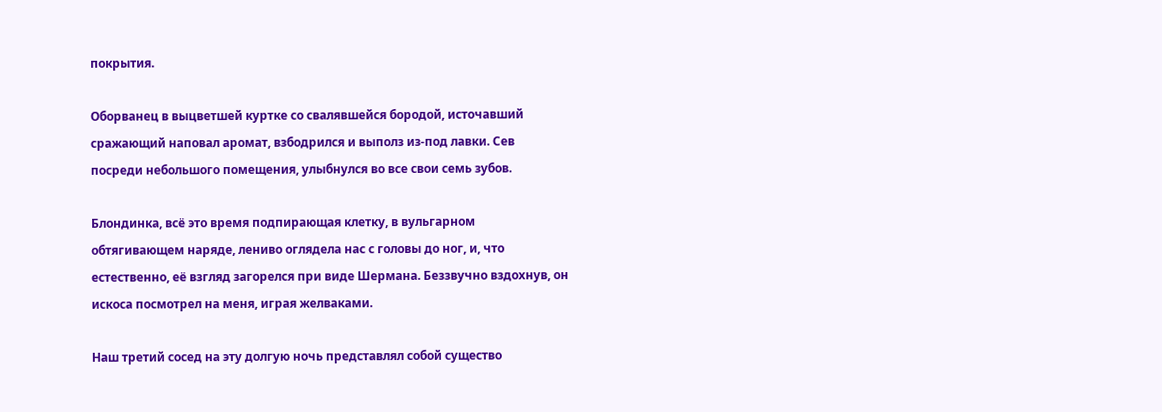покрытия.

Оборванец в выцветшей куртке со свалявшейся бородой, источавший сражающий наповал аромат, взбодрился и выполз из-под лавки. Сев посреди небольшого помещения, улыбнулся во все свои семь зубов.

Блондинка, всё это время подпирающая клетку, в вульгарном обтягивающем наряде, лениво оглядела нас с головы до ног, и, что естественно, её взгляд загорелся при виде Шермана. Беззвучно вздохнув, он искоса посмотрел на меня, играя желваками.

Наш третий сосед на эту долгую ночь представлял собой существо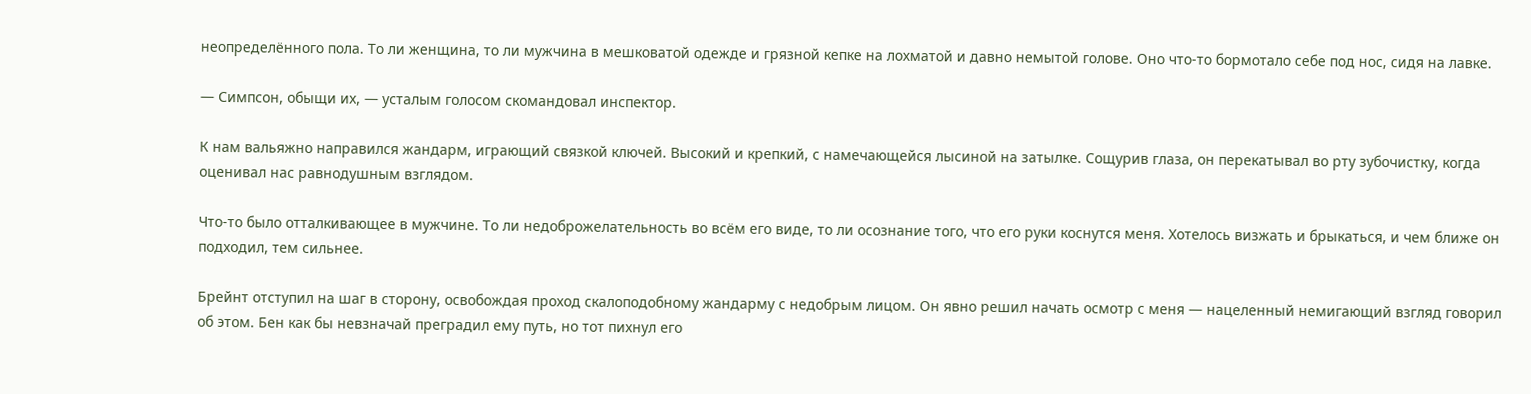неопределённого пола. То ли женщина, то ли мужчина в мешковатой одежде и грязной кепке на лохматой и давно немытой голове. Оно что-то бормотало себе под нос, сидя на лавке.

— Симпсон, обыщи их, — усталым голосом скомандовал инспектор.

К нам вальяжно направился жандарм, играющий связкой ключей. Высокий и крепкий, с намечающейся лысиной на затылке. Сощурив глаза, он перекатывал во рту зубочистку, когда оценивал нас равнодушным взглядом.

Что-то было отталкивающее в мужчине. То ли недоброжелательность во всём его виде, то ли осознание того, что его руки коснутся меня. Хотелось визжать и брыкаться, и чем ближе он подходил, тем сильнее.

Брейнт отступил на шаг в сторону, освобождая проход скалоподобному жандарму с недобрым лицом. Он явно решил начать осмотр с меня — нацеленный немигающий взгляд говорил об этом. Бен как бы невзначай преградил ему путь, но тот пихнул его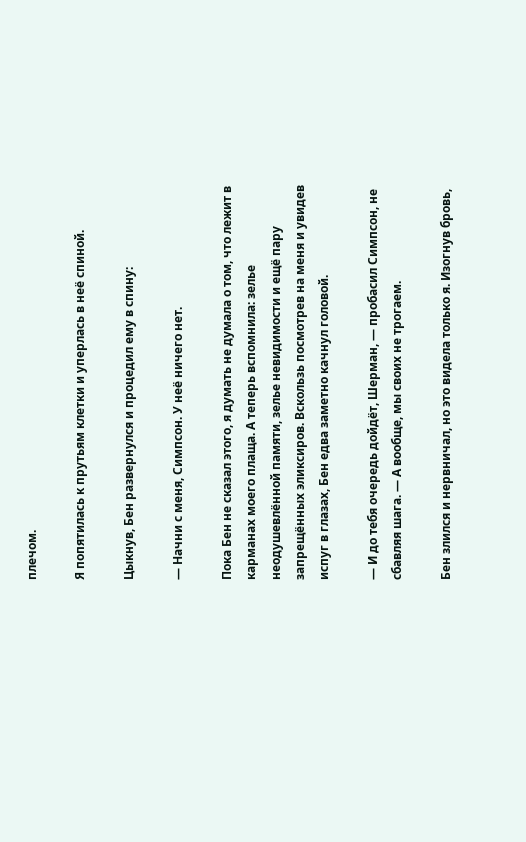плечом.

Я попятилась к прутьям клетки и уперлась в неё спиной.

Цыкнув, Бен развернулся и процедил ему в спину:

— Начни с меня, Симпсон. У неё ничего нет.

Пока Бен не сказал этого, я думать не думала о том, что лежит в карманах моего плаща. А теперь вспомнила: зелье неодушевлённой памяти, зелье невидимости и ещё пару запрещённых эликсиров. Вскользь посмотрев на меня и увидев испуг в глазах, Бен едва заметно качнул головой.

— И до тебя очередь дойдёт, Шерман, — пробасил Симпсон, не сбавляя шага. — А вообще, мы своих не трогаем.

Бен злился и нервничал, но это видела только я. Изогнув бровь,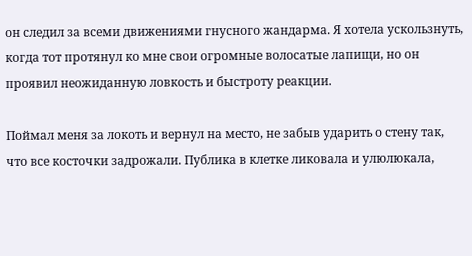он следил за всеми движениями гнусного жандарма. Я хотела ускользнуть, когда тот протянул ко мне свои огромные волосатые лапищи, но он проявил неожиданную ловкость и быстроту реакции.

Поймал меня за локоть и вернул на место, не забыв ударить о стену так, что все косточки задрожали. Публика в клетке ликовала и улюлюкала,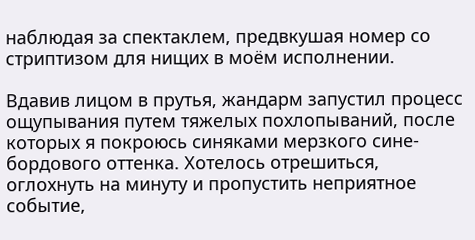наблюдая за спектаклем, предвкушая номер со стриптизом для нищих в моём исполнении.

Вдавив лицом в прутья, жандарм запустил процесс ощупывания путем тяжелых похлопываний, после которых я покроюсь синяками мерзкого сине-бордового оттенка. Хотелось отрешиться, оглохнуть на минуту и пропустить неприятное событие,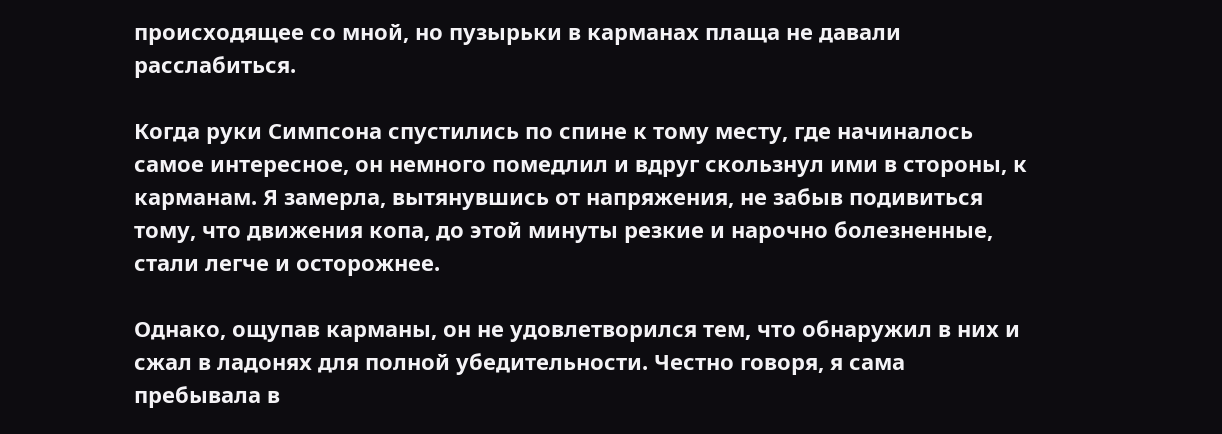происходящее со мной, но пузырьки в карманах плаща не давали расслабиться.

Когда руки Симпсона спустились по спине к тому месту, где начиналось самое интересное, он немного помедлил и вдруг скользнул ими в стороны, к карманам. Я замерла, вытянувшись от напряжения, не забыв подивиться тому, что движения копа, до этой минуты резкие и нарочно болезненные, стали легче и осторожнее.

Однако, ощупав карманы, он не удовлетворился тем, что обнаружил в них и сжал в ладонях для полной убедительности. Честно говоря, я сама пребывала в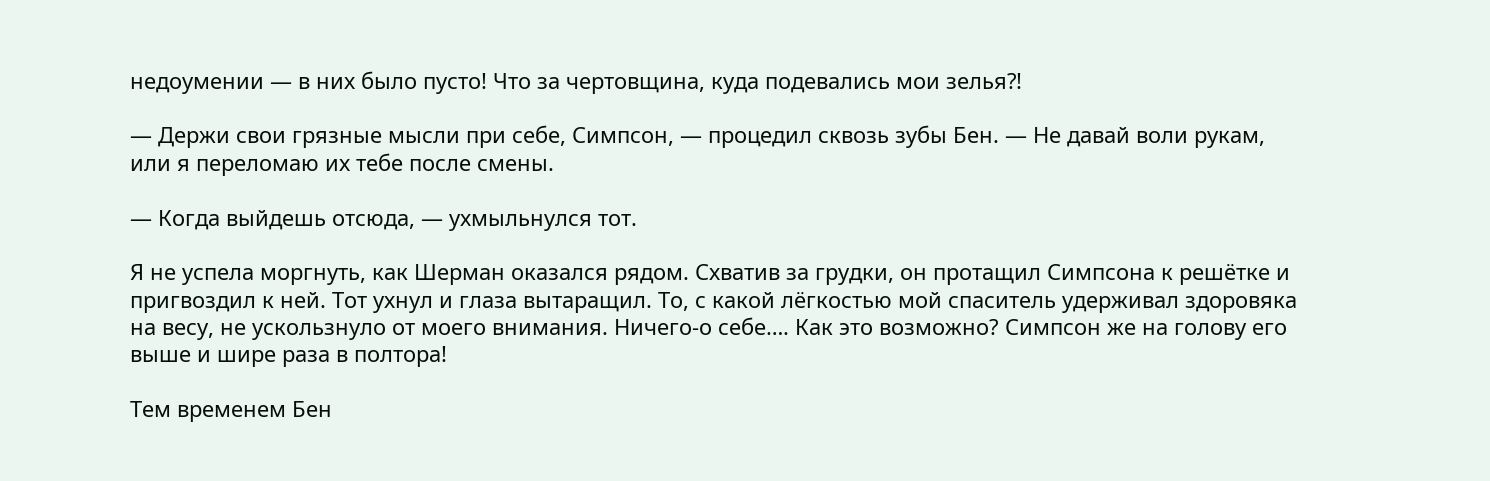недоумении — в них было пусто! Что за чертовщина, куда подевались мои зелья⁈

— Держи свои грязные мысли при себе, Симпсон, — процедил сквозь зубы Бен. — Не давай воли рукам, или я переломаю их тебе после смены.

— Когда выйдешь отсюда, — ухмыльнулся тот.

Я не успела моргнуть, как Шерман оказался рядом. Схватив за грудки, он протащил Симпсона к решётке и пригвоздил к ней. Тот ухнул и глаза вытаращил. То, с какой лёгкостью мой спаситель удерживал здоровяка на весу, не ускользнуло от моего внимания. Ничего-о себе…. Как это возможно? Симпсон же на голову его выше и шире раза в полтора!

Тем временем Бен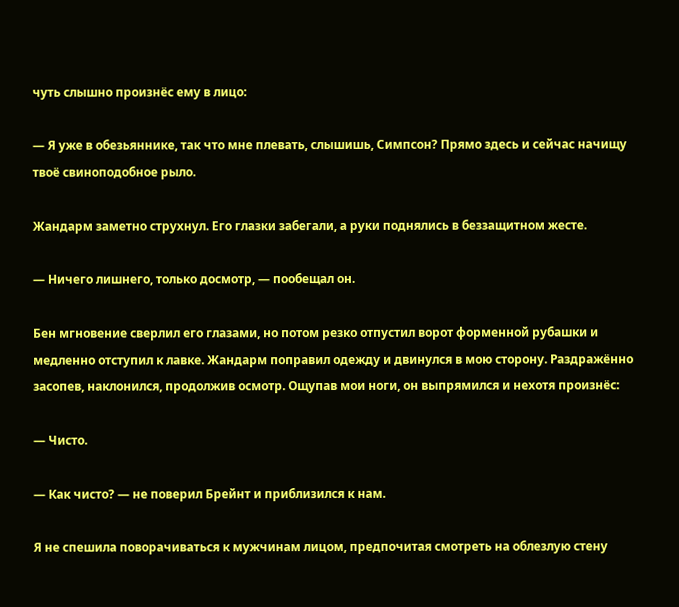чуть слышно произнёс ему в лицо:

— Я уже в обезьяннике, так что мне плевать, слышишь, Симпсон? Прямо здесь и сейчас начищу твоё свиноподобное рыло.

Жандарм заметно струхнул. Его глазки забегали, а руки поднялись в беззащитном жесте.

— Ничего лишнего, только досмотр, — пообещал он.

Бен мгновение сверлил его глазами, но потом резко отпустил ворот форменной рубашки и медленно отступил к лавке. Жандарм поправил одежду и двинулся в мою сторону. Раздражённо засопев, наклонился, продолжив осмотр. Ощупав мои ноги, он выпрямился и нехотя произнёс:

— Чисто.

— Как чисто? — не поверил Брейнт и приблизился к нам.

Я не спешила поворачиваться к мужчинам лицом, предпочитая смотреть на облезлую стену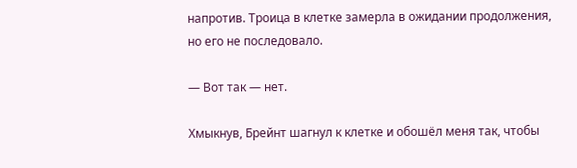напротив. Троица в клетке замерла в ожидании продолжения, но его не последовало.

— Вот так — нет.

Хмыкнув, Брейнт шагнул к клетке и обошёл меня так, чтобы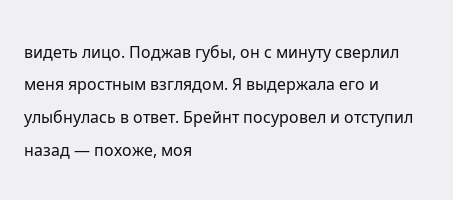видеть лицо. Поджав губы, он с минуту сверлил меня яростным взглядом. Я выдержала его и улыбнулась в ответ. Брейнт посуровел и отступил назад — похоже, моя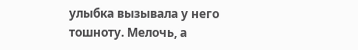улыбка вызывала у него тошноту. Мелочь, а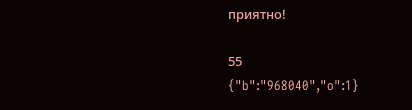приятно!

55
{"b":"968040","o":1}